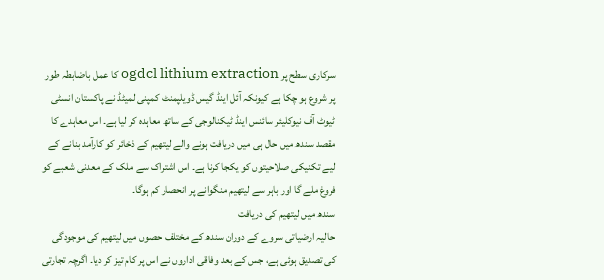سرکاری سطح پر ogdcl lithium extraction کا عمل باضابطہ طور پر شروع ہو چکا ہے کیونکہ آئل اینڈ گیس ڈویلپمنٹ کمپنی لمیٹڈ نے پاکستان انسٹی ٹیوٹ آف نیوکلیئر سائنس اینڈ ٹیکنالوجی کے ساتھ معاہدہ کر لیا ہے۔ اس معاہدے کا مقصد سندھ میں حال ہی میں دریافت ہونے والے لیتھیم کے ذخائر کو کارآمد بنانے کے لیے تکنیکی صلاحیتوں کو یکجا کرنا ہے۔ اس اشتراک سے ملک کے معدنی شعبے کو فروغ ملے گا اور باہر سے لیتھیم منگوانے پر انحصار کم ہوگا۔
سندھ میں لیتھیم کی دریافت
حالیہ ارضیاتی سروے کے دوران سندھ کے مختلف حصوں میں لیتھیم کی موجودگی کی تصدیق ہوئی ہے، جس کے بعد وفاقی اداروں نے اس پر کام تیز کر دیا۔ اگرچہ تجارتی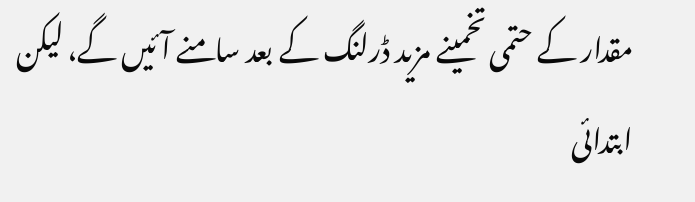مقدار کے حتمی تخمینے مزید ڈرلنگ کے بعد سامنے آئیں گے، لیکن ابتدائی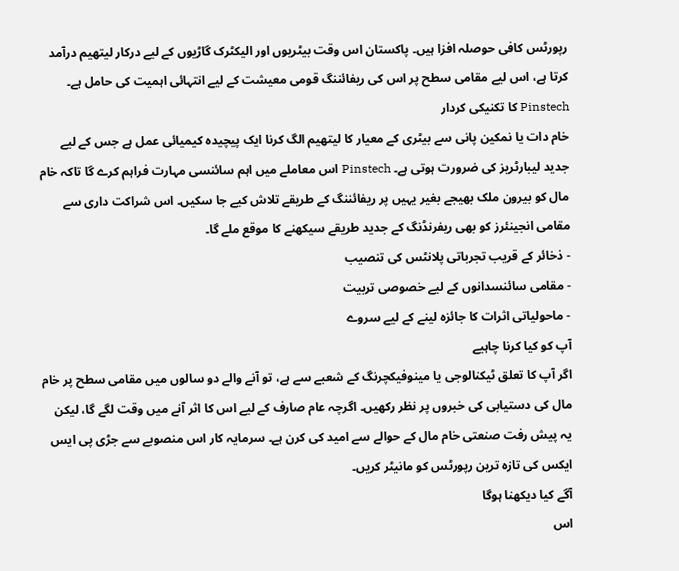رپورٹس کافی حوصلہ افزا ہیں۔ پاکستان اس وقت بیٹریوں اور الیکٹرک گاڑیوں کے لیے درکار لیتھیم درآمد کرتا ہے، اس لیے مقامی سطح پر اس کی ریفائننگ قومی معیشت کے لیے انتہائی اہمیت کی حامل ہے۔
Pinstech کا تکنیکی کردار
خام دات یا نمکین پانی سے بیٹری کے معیار کا لیتھیم الگ کرنا ایک پیچیدہ کیمیائی عمل ہے جس کے لیے جدید لیبارٹریز کی ضرورت ہوتی ہے۔ Pinstech اس معاملے میں اہم سائنسی مہارت فراہم کرے گا تاکہ خام مال کو بیرون ملک بھیجے بغیر یہیں پر ریفائننگ کے طریقے تلاش کیے جا سکیں۔ اس شراکت داری سے مقامی انجینئرز کو بھی ریفرنڈنگ کے جدید طریقے سیکھنے کا موقع ملے گا۔
- ذخائر کے قریب تجرباتی پلانٹس کی تنصیب
- مقامی سائنسدانوں کے لیے خصوصی تربیت
- ماحولیاتی اثرات کا جائزہ لینے کے لیے سروے
آپ کو کیا کرنا چاہیے
اگر آپ کا تعلق ٹیکنالوجی یا مینوفیکچرنگ کے شعبے سے ہے، تو آنے والے دو سالوں میں مقامی سطح پر خام مال کی دستیابی کی خبروں پر نظر رکھیں۔ اگرچہ عام صارف کے لیے اس کا اثر آنے میں وقت لگے گا، لیکن یہ پیش رفت صنعتی خام مال کے حوالے سے امید کی کرن ہے۔ سرمایہ کار اس منصوبے سے جڑی پی ایس ایکس کی تازہ ترین رپورٹس کو مانیٹر کریں۔
آگے کیا دیکھنا ہوگا
اس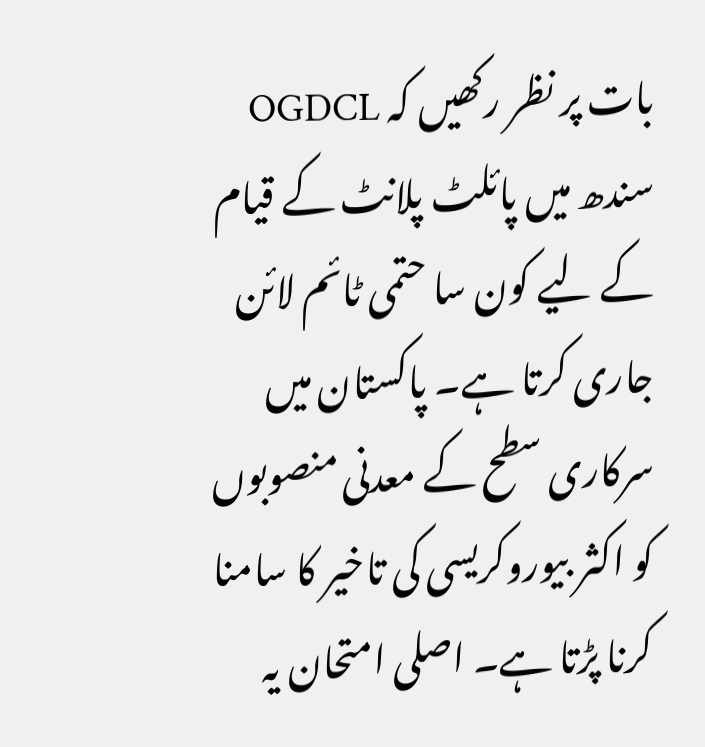بات پر نظر رکھیں کہ OGDCL سندھ میں پائلٹ پلانٹ کے قیام کے لیے کون سا حتمی ٹائم لائن جاری کرتا ہے۔ پاکستان میں سرکاری سطح کے معدنی منصوبوں کو اکثر بیوروکریسی کی تاخیر کا سامنا کرنا پڑتا ہے۔ اصلی امتحان یہ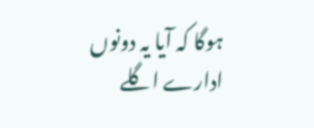ہوگا کہ آیا یہ دونوں ادارے اگلے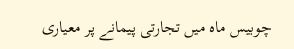چوبیس ماہ میں تجارتی پیمانے پر معیاری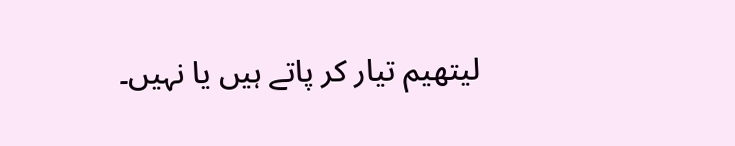لیتھیم تیار کر پاتے ہیں یا نہیں۔